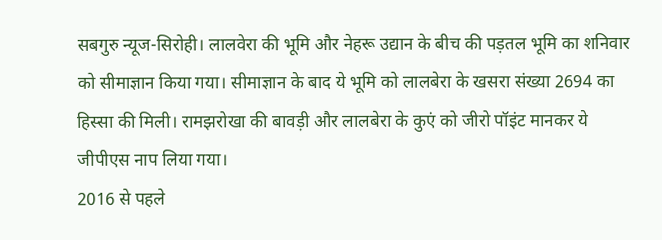सबगुरु न्यूज-सिरोही। लालवेरा की भूमि और नेहरू उद्यान के बीच की पड़तल भूमि का शनिवार को सीमाज्ञान किया गया। सीमाज्ञान के बाद ये भूमि को लालबेरा के खसरा संख्या 2694 का हिस्सा की मिली। रामझरोखा की बावड़ी और लालबेरा के कुएं को जीरो पॉइंट मानकर ये जीपीएस नाप लिया गया।
2016 से पहले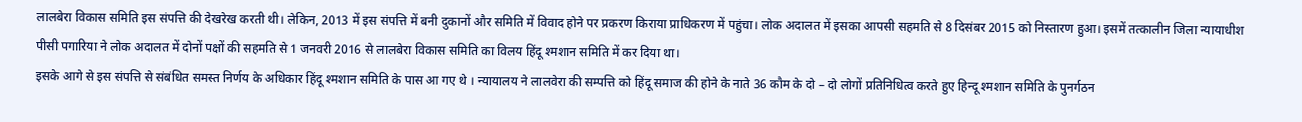लालबेरा विकास समिति इस संपत्ति की देखरेख करती थी। लेकिन, 2013 में इस संपत्ति में बनी दुकानों और समिति में विवाद होने पर प्रकरण किराया प्राधिकरण में पहुंचा। लोक अदालत में इसका आपसी सहमति से 8 दिसंबर 2015 को निस्तारण हुआ। इसमें तत्कालीन जिला न्यायाधीश पीसी पगारिया ने लोक अदालत में दोनों पक्षों की सहमति से 1 जनवरी 2016 से लालबेरा विकास समिति का विलय हिंदू श्मशान समिति में कर दिया था।
इसके आगे से इस संपत्ति से संबंधित समस्त निर्णय के अधिकार हिंदू श्मशान समिति के पास आ गए थे । न्यायालय ने लालवेरा की सम्पत्ति को हिंदू समाज की होने के नाते 36 कौम के दो – दो लोगों प्रतिनिधित्व करते हुए हिन्दू श्मशान समिति के पुनर्गठन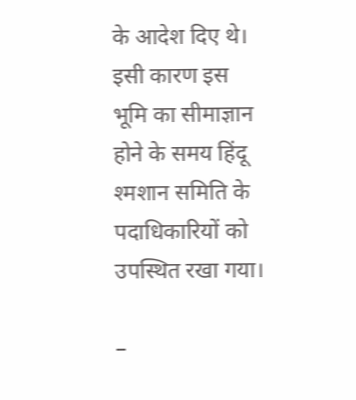के आदेश दिए थे। इसी कारण इस भूमि का सीमाज्ञान होने के समय हिंदू श्मशान समिति के पदाधिकारियों को उपस्थित रखा गया।

–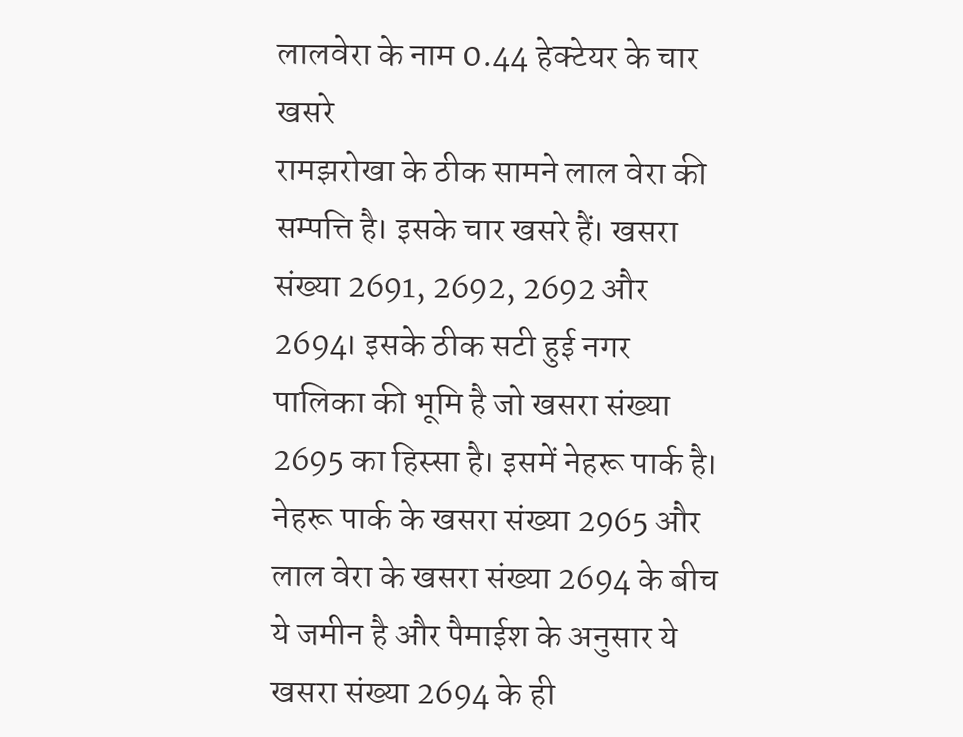लालवेरा के नाम 0.44 हेक्टेयर के चार खसरे
रामझरोखा के ठीक सामने लाल वेरा की सम्पत्ति है। इसके चार खसरे हैं। खसरा संख्या 2691, 2692, 2692 और 2694। इसके ठीक सटी हुई नगर पालिका की भूमि है जो खसरा संख्या 2695 का हिस्सा है। इसमें नेहरू पार्क है। नेहरू पार्क के खसरा संख्या 2965 और लाल वेरा के खसरा संख्या 2694 के बीच ये जमीन है और पैमाईश के अनुसार ये खसरा संख्या 2694 के ही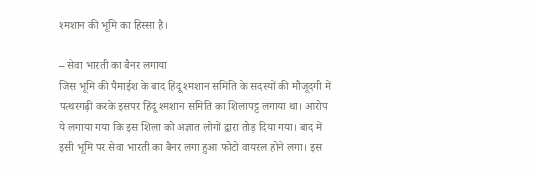श्मशान की भूमि का हिस्सा है।

– सेवा भारती का बैनर लगाया
जिस भूमि की पैमाईश के बाद हिंदू श्मशान समिति के सदस्यों की मौजूदगी में पत्थरगढ़ी करके इसपर हिंदू श्मशान समिति का शिलापट्ट लगाया था। आरोप ये लगाया गया कि इस शिला को अज्ञात लोगों द्वारा तोड़ दिया गया। बाद में इसी भूमि पर सेवा भारती का बैनर लगा हुआ फोटो वायरल होने लगा। इस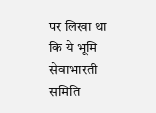पर लिखा था कि ये भूमि सेवाभारती समिति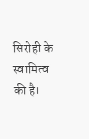सिरोही के स्वामित्व की है।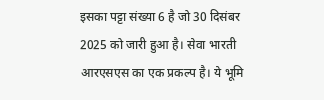इसका पट्टा संख्या 6 है जो 30 दिसंबर 2025 को जारी हुआ है। सेवा भारती आरएसएस का एक प्रकल्प है। ये भूमि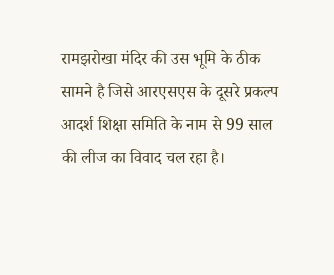रामझरोखा मंदिर की उस भूमि के ठीक सामने है जिसे आरएसएस के दूसरे प्रकल्प आदर्श शिक्षा समिति के नाम से 99 साल की लीज का विवाद चल रहा है।